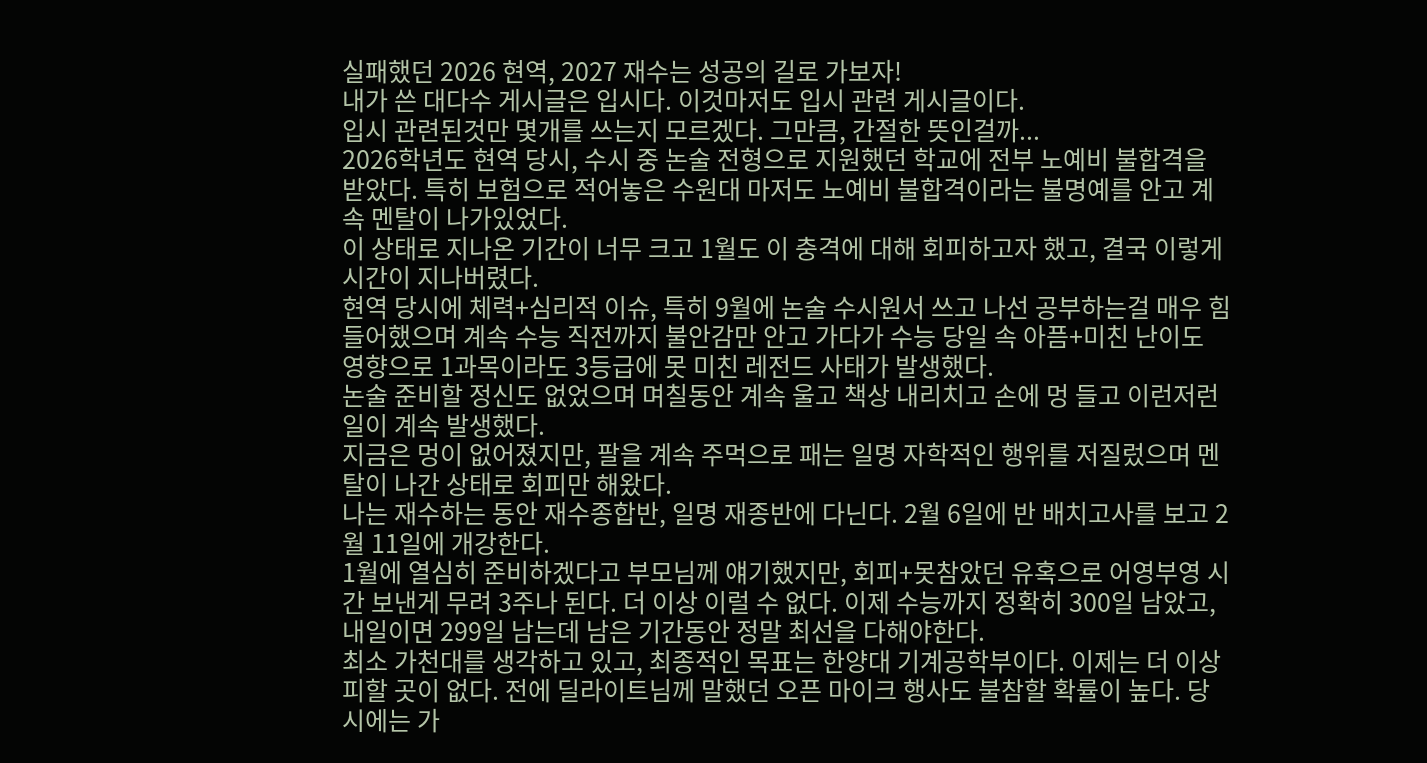실패했던 2026 현역, 2027 재수는 성공의 길로 가보자!
내가 쓴 대다수 게시글은 입시다. 이것마저도 입시 관련 게시글이다.
입시 관련된것만 몇개를 쓰는지 모르겠다. 그만큼, 간절한 뜻인걸까...
2026학년도 현역 당시, 수시 중 논술 전형으로 지원했던 학교에 전부 노예비 불합격을 받았다. 특히 보험으로 적어놓은 수원대 마저도 노예비 불합격이라는 불명예를 안고 계속 멘탈이 나가있었다.
이 상태로 지나온 기간이 너무 크고 1월도 이 충격에 대해 회피하고자 했고, 결국 이렇게 시간이 지나버렸다.
현역 당시에 체력+심리적 이슈, 특히 9월에 논술 수시원서 쓰고 나선 공부하는걸 매우 힘들어했으며 계속 수능 직전까지 불안감만 안고 가다가 수능 당일 속 아픔+미친 난이도 영향으로 1과목이라도 3등급에 못 미친 레전드 사태가 발생했다.
논술 준비할 정신도 없었으며 며칠동안 계속 울고 책상 내리치고 손에 멍 들고 이런저런 일이 계속 발생했다.
지금은 멍이 없어졌지만, 팔을 계속 주먹으로 패는 일명 자학적인 행위를 저질렀으며 멘탈이 나간 상태로 회피만 해왔다.
나는 재수하는 동안 재수종합반, 일명 재종반에 다닌다. 2월 6일에 반 배치고사를 보고 2월 11일에 개강한다.
1월에 열심히 준비하겠다고 부모님께 얘기했지만, 회피+못참았던 유혹으로 어영부영 시간 보낸게 무려 3주나 된다. 더 이상 이럴 수 없다. 이제 수능까지 정확히 300일 남았고, 내일이면 299일 남는데 남은 기간동안 정말 최선을 다해야한다.
최소 가천대를 생각하고 있고, 최종적인 목표는 한양대 기계공학부이다. 이제는 더 이상 피할 곳이 없다. 전에 딜라이트님께 말했던 오픈 마이크 행사도 불참할 확률이 높다. 당시에는 가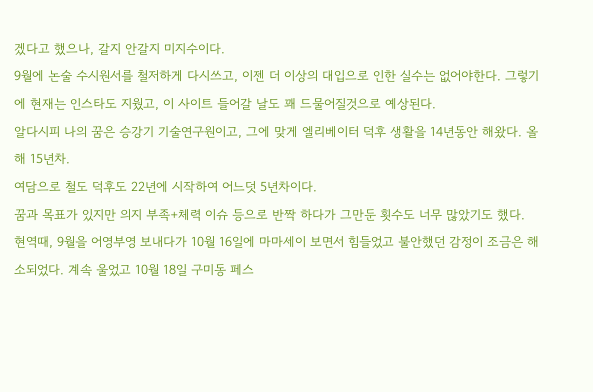겠다고 했으나, 갈지 안갈지 미지수이다.
9월에 논술 수시원서를 철저하게 다시쓰고, 이젠 더 이상의 대입으로 인한 실수는 없어야한다. 그렇기에 현재는 인스타도 지웠고, 이 사이트 들어갈 날도 꽤 드물어질것으로 예상된다.
알다시피 나의 꿈은 승강기 기술연구원이고, 그에 맞게 엘리베이터 덕후 생활을 14년동안 해왔다. 올해 15년차.
여담으로 철도 덕후도 22년에 시작하여 어느덧 5년차이다.
꿈과 목표가 있지만 의지 부족+체력 이슈 등으로 반짝 하다가 그만둔 횟수도 너무 많았기도 했다.
현역때, 9월을 어영부영 보내다가 10월 16일에 마마세이 보면서 힘들었고 불안했던 감정이 조금은 해소되었다. 계속 울었고 10월 18일 구미동 페스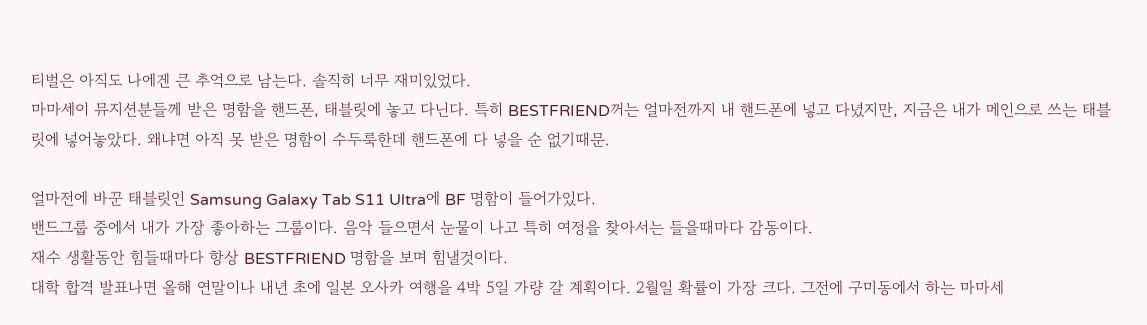티벌은 아직도 나에겐 큰 추억으로 남는다. 솔직히 너무 재미있었다.
마마세이 뮤지션분들께 받은 명함을 핸드폰, 태블릿에 놓고 다닌다. 특히 BESTFRIEND꺼는 얼마전까지 내 핸드폰에 넣고 다녔지만, 지금은 내가 메인으로 쓰는 태블릿에 넣어놓았다. 왜냐면 아직 못 받은 명함이 수두룩한데 핸드폰에 다 넣을 순 없기때문.

얼마전에 바꾼 태블릿인 Samsung Galaxy Tab S11 Ultra에 BF 명함이 들어가있다.
밴드그룹 중에서 내가 가장 좋아하는 그룹이다. 음악 들으면서 눈물이 나고 특히 여정을 찾아서는 들을때마다 감동이다.
재수 생활동안 힘들때마다 항상 BESTFRIEND 명함을 보며 힘낼것이다.
대학 합격 발표나면 올해 연말이나 내년 초에 일본 오사카 여행을 4박 5일 가량 갈 계획이다. 2월일 확률이 가장 크다. 그전에 구미동에서 하는 마마세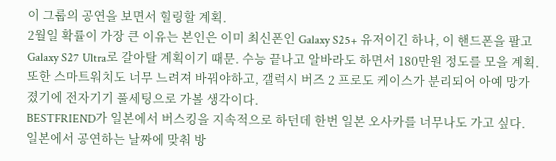이 그룹의 공연을 보면서 힐링할 계획.
2월일 확률이 가장 큰 이유는 본인은 이미 최신폰인 Galaxy S25+ 유저이긴 하나, 이 핸드폰을 팔고 Galaxy S27 Ultra로 갈아탈 계획이기 때문. 수능 끝나고 알바라도 하면서 180만원 정도를 모을 계획. 또한 스마트워치도 너무 느려져 바꿔야하고, 갤럭시 버즈 2 프로도 케이스가 분리되어 아예 망가졌기에 전자기기 풀세팅으로 가볼 생각이다.
BESTFRIEND가 일본에서 버스킹을 지속적으로 하던데 한번 일본 오사카를 너무나도 가고 싶다. 일본에서 공연하는 날짜에 맞춰 방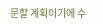문할 계획이기에 수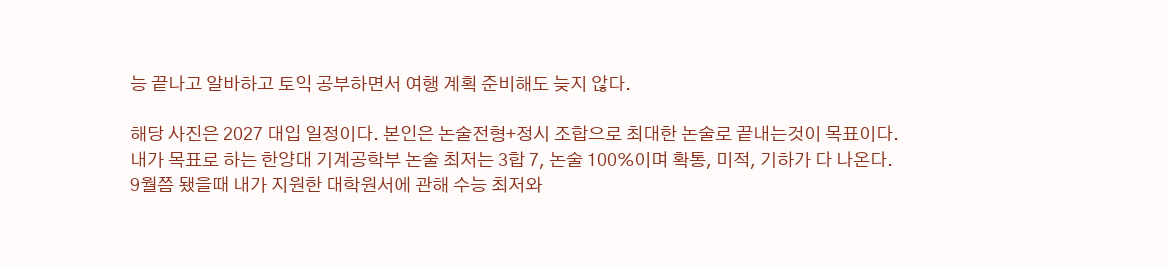능 끝나고 알바하고 토익 공부하면서 여행 계획 준비해도 늦지 않다.

해당 사진은 2027 대입 일정이다. 본인은 논술전형+정시 조합으로 최대한 논술로 끝내는것이 목표이다.
내가 목표로 하는 한양대 기계공학부 논술 최저는 3합 7, 논술 100%이며 확통, 미적, 기하가 다 나온다.
9월쯤 됐을때 내가 지원한 대학원서에 관해 수능 최저와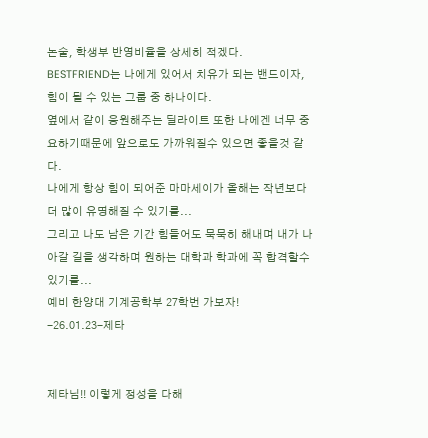논술, 학생부 반영비율을 상세히 적겠다.
BESTFRIEND는 나에게 있어서 치유가 되는 밴드이자, 힘이 될 수 있는 그룹 중 하나이다.
옆에서 같이 응원해주는 딜라이트 또한 나에겐 너무 중요하기때문에 앞으로도 가까워질수 있으면 좋을것 같다.
나에게 항상 힘이 되어준 마마세이가 올해는 작년보다 더 많이 유명해질 수 있기를...
그리고 나도 남은 기간 힘들어도 묵묵히 해내며 내가 나아갈 길을 생각하며 원하는 대학과 학과에 꼭 합격할수있기를...
예비 한양대 기계공학부 27학번 가보자!
-26.01.23-제타


제타님!! 이렇게 정성을 다해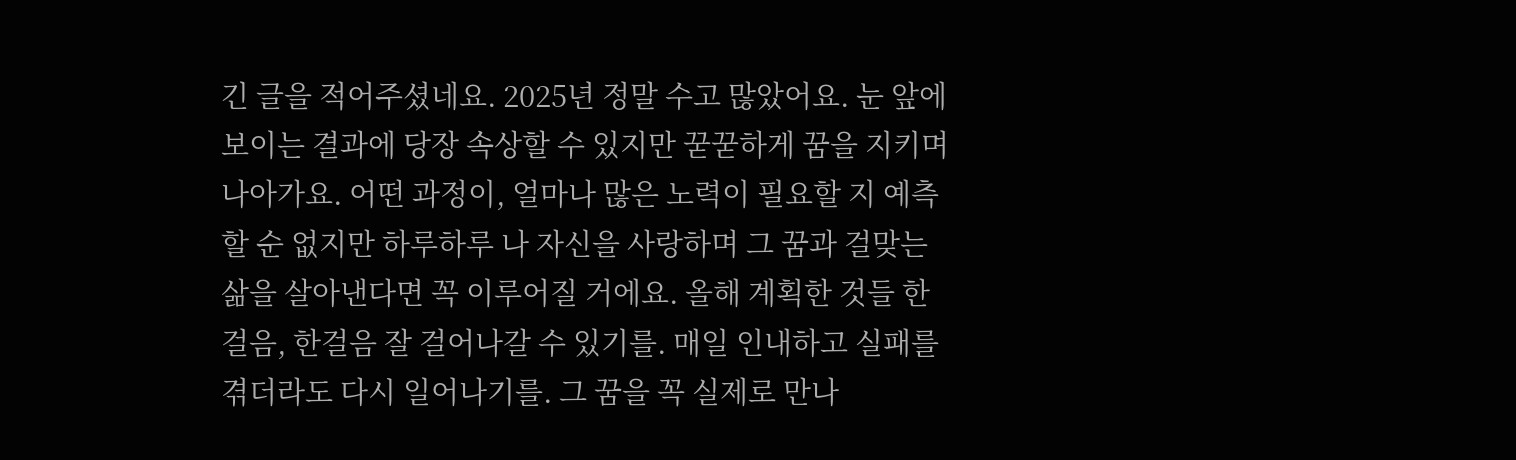긴 글을 적어주셨네요. 2025년 정말 수고 많았어요. 눈 앞에 보이는 결과에 당장 속상할 수 있지만 꾿꾿하게 꿈을 지키며 나아가요. 어떤 과정이, 얼마나 많은 노력이 필요할 지 예측할 순 없지만 하루하루 나 자신을 사랑하며 그 꿈과 걸맞는 삶을 살아낸다면 꼭 이루어질 거에요. 올해 계획한 것들 한걸음, 한걸음 잘 걸어나갈 수 있기를. 매일 인내하고 실패를 겪더라도 다시 일어나기를. 그 꿈을 꼭 실제로 만나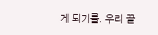게 되기를. 우리 끝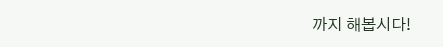까지 해봅시다!